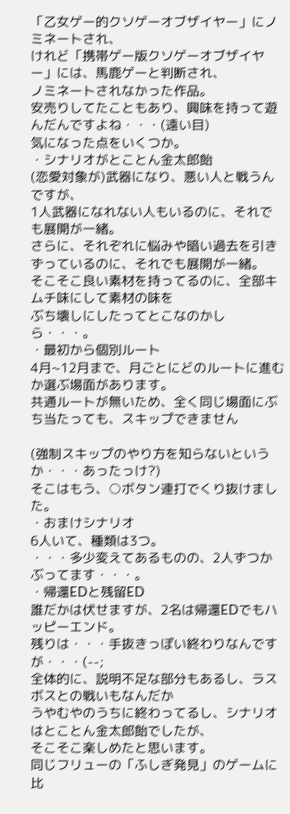「乙女ゲー的クソゲーオブザイヤー」にノミネートされ、
けれど「携帯ゲー版クソゲーオブザイヤー」には、馬鹿ゲーと判断され、
ノミネートされなかった作品。
安売りしてたこともあり、興味を持って遊んだんですよね・・・(遠い目)
気になった点をいくつか。
・シナリオがとことん金太郎飴
(恋愛対象が)武器になり、悪い人と戦うんですが、
1人武器になれない人もいるのに、それでも展開が一緒。
さらに、それぞれに悩みや暗い過去を引きずっているのに、それでも展開が一緒。
そこそこ良い素材を持ってるのに、全部キムチ味にして素材の味を
ぶち壊しにしたってとこなのかしら・・・。
・最初から個別ルート
4月~12月まで、月ごとにどのルートに進むか選ぶ場面があります。
共通ルートが無いため、全く同じ場面にぶち当たっても、スキップできません

(強制スキップのやり方を知らないというか・・・あったっけ?)
そこはもう、○ボタン連打でくり抜けました。
・おまけシナリオ
6人いて、種類は3つ。
・・・多少変えてあるものの、2人ずつかぶってます・・・。
・帰還EDと残留ED
誰だかは伏せますが、2名は帰還EDでもハッピーエンド。
残りは・・・手抜きっぽい終わりなんですが・・・(--;
全体的に、説明不足な部分もあるし、ラスボスとの戦いもなんだか
うやむやのうちに終わってるし、シナリオはとことん金太郎飴でしたが、
そこそこ楽しめたと思います。
同じフリューの「ふしぎ発見」のゲームに比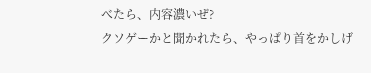べたら、内容濃いぜ?
クソゲーかと聞かれたら、やっぱり首をかしげ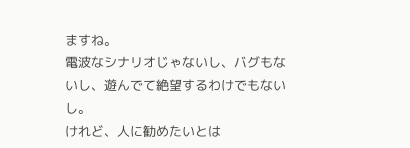ますね。
電波なシナリオじゃないし、バグもないし、遊んでて絶望するわけでもないし。
けれど、人に勧めたいとは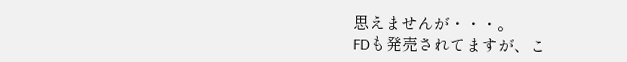思えませんが・・・。
FDも発売されてますが、こ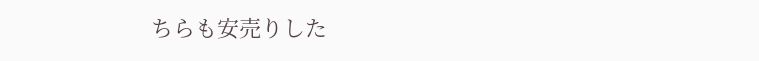ちらも安売りした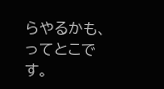らやるかも、ってとこです。